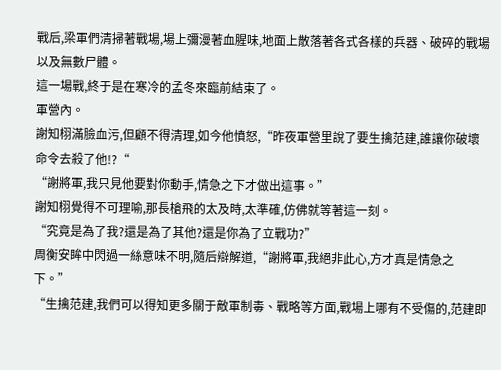戰后,梁軍們清掃著戰場,場上彌漫著血腥味,地面上散落著各式各樣的兵器、破碎的戰場以及無數尸體。
這一場戰,終于是在寒冷的孟冬來臨前結束了。
軍營內。
謝知栩滿臉血污,但顧不得清理,如今他憤怒,“昨夜軍營里說了要生擒范建,誰讓你破壞命令去殺了他!?“
“謝將軍,我只見他要對你動手,情急之下才做出這事。”
謝知栩覺得不可理喻,那長槍飛的太及時,太準確,仿佛就等著這一刻。
“究竟是為了我?還是為了其他?還是你為了立戰功?”
周衡安眸中閃過一絲意味不明,隨后辯解道,“謝將軍,我絕非此心,方才真是情急之下。”
“生擒范建,我們可以得知更多關于敵軍制毒、戰略等方面,戰場上哪有不受傷的,范建即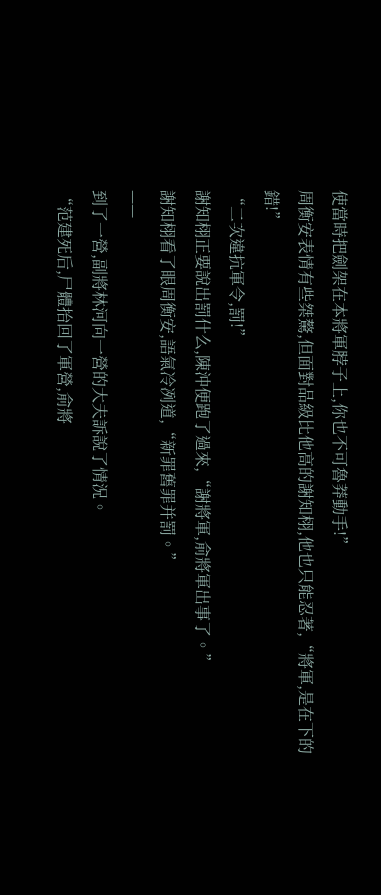使當時把劍架在本將軍脖子上,你也不可魯莽動手!”
周衡安表情有些桀驁,但面對品級比他高的謝知栩,他也只能忍著,“將軍,是在下的錯!”
“二次違抗軍令,罰!”
謝知栩正要說出罰什么,陳沖便跑了過來,“謝將軍,俞將軍出事了。”
謝知栩看了眼周衡安,語氣冷冽道,“新罪舊罪并罰。”
——
到了一營,副將林河向一營的大夫訴說了情況。
“范建死后,尸體抬回了軍營,俞將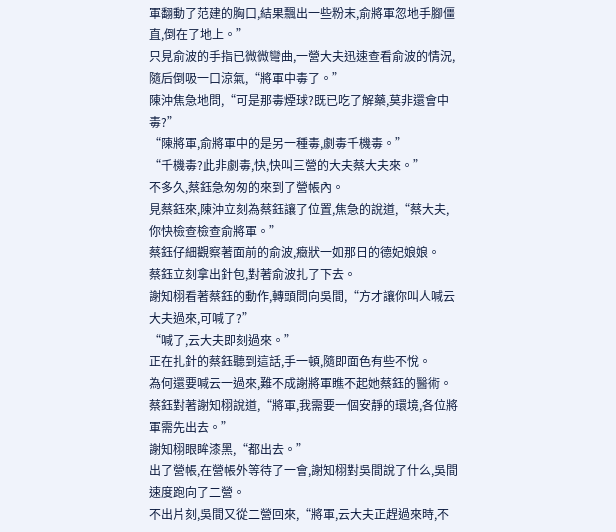軍翻動了范建的胸口,結果飄出一些粉末,俞將軍忽地手腳僵直,倒在了地上。”
只見俞波的手指已微微彎曲,一營大夫迅速查看俞波的情況,隨后倒吸一口涼氣,“將軍中毒了。”
陳沖焦急地問,“可是那毒煙球?既已吃了解藥,莫非還會中毒?”
“陳將軍,俞將軍中的是另一種毒,劇毒千機毒。”
“千機毒?此非劇毒,快,快叫三營的大夫蔡大夫來。”
不多久,蔡鈺急匆匆的來到了營帳內。
見蔡鈺來,陳沖立刻為蔡鈺讓了位置,焦急的說道,“蔡大夫,你快檢查檢查俞將軍。”
蔡鈺仔細觀察著面前的俞波,癥狀一如那日的德妃娘娘。
蔡鈺立刻拿出針包,對著俞波扎了下去。
謝知栩看著蔡鈺的動作,轉頭問向吳間,“方才讓你叫人喊云大夫過來,可喊了?”
“喊了,云大夫即刻過來。”
正在扎針的蔡鈺聽到這話,手一頓,隨即面色有些不悅。
為何還要喊云一過來,難不成謝將軍瞧不起她蔡鈺的醫術。
蔡鈺對著謝知栩說道,“將軍,我需要一個安靜的環境,各位將軍需先出去。”
謝知栩眼眸漆黑,“都出去。”
出了營帳,在營帳外等待了一會,謝知栩對吳間說了什么,吳間速度跑向了二營。
不出片刻,吳間又從二營回來,“將軍,云大夫正趕過來時,不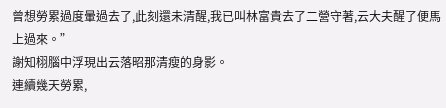曾想勞累過度暈過去了,此刻還未清醒,我已叫林富貴去了二營守著,云大夫醒了便馬上過來。”
謝知栩腦中浮現出云落昭那清瘦的身影。
連續幾天勞累,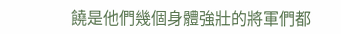饒是他們幾個身體強壯的將軍們都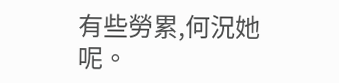有些勞累,何況她呢。